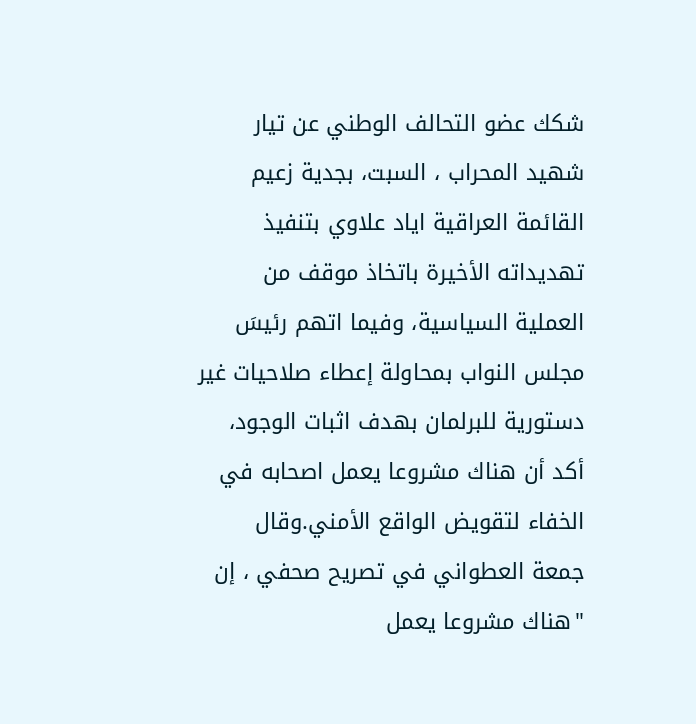شكك عضو التحالف الوطني عن تيار شهيد المحراب ، السبت، بجدية زعيم القائمة العراقية اياد علاوي بتنفيذ تهديداته الأخيرة باتخاذ موقف من العملية السياسية، وفيما اتهم رئيسَ مجلس النواب بمحاولة إعطاء صلاحيات غير دستورية للبرلمان بهدف اثبات الوجود، أكد أن هناك مشروعا يعمل اصحابه في الخفاء لتقويض الواقع الأمني.وقال جمعة العطواني في تصريح صحفي ، إن "هناك مشروعا يعمل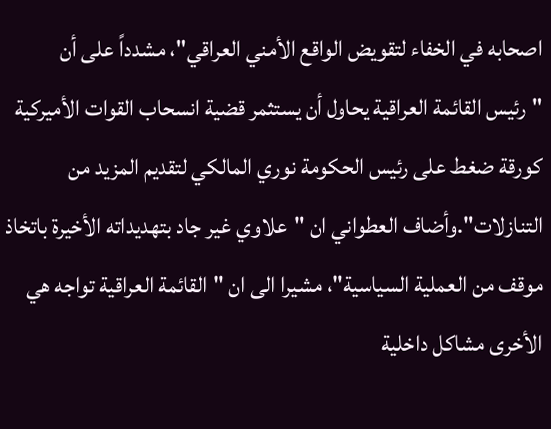اصحابه في الخفاء لتقويض الواقع الأمني العراقي"، مشدداً على أن "رئيس القائمة العراقية يحاول أن يستثمر قضية انسحاب القوات الأميركية كورقة ضغط على رئيس الحكومة نوري المالكي لتقديم المزيد من التنازلات".وأضاف العطواني ان "علاوي غير جاد بتهديداته الأخيرة باتخاذ موقف من العملية السياسية"، مشيرا الى ان "القائمة العراقية تواجه هي الأخرى مشاكل داخلية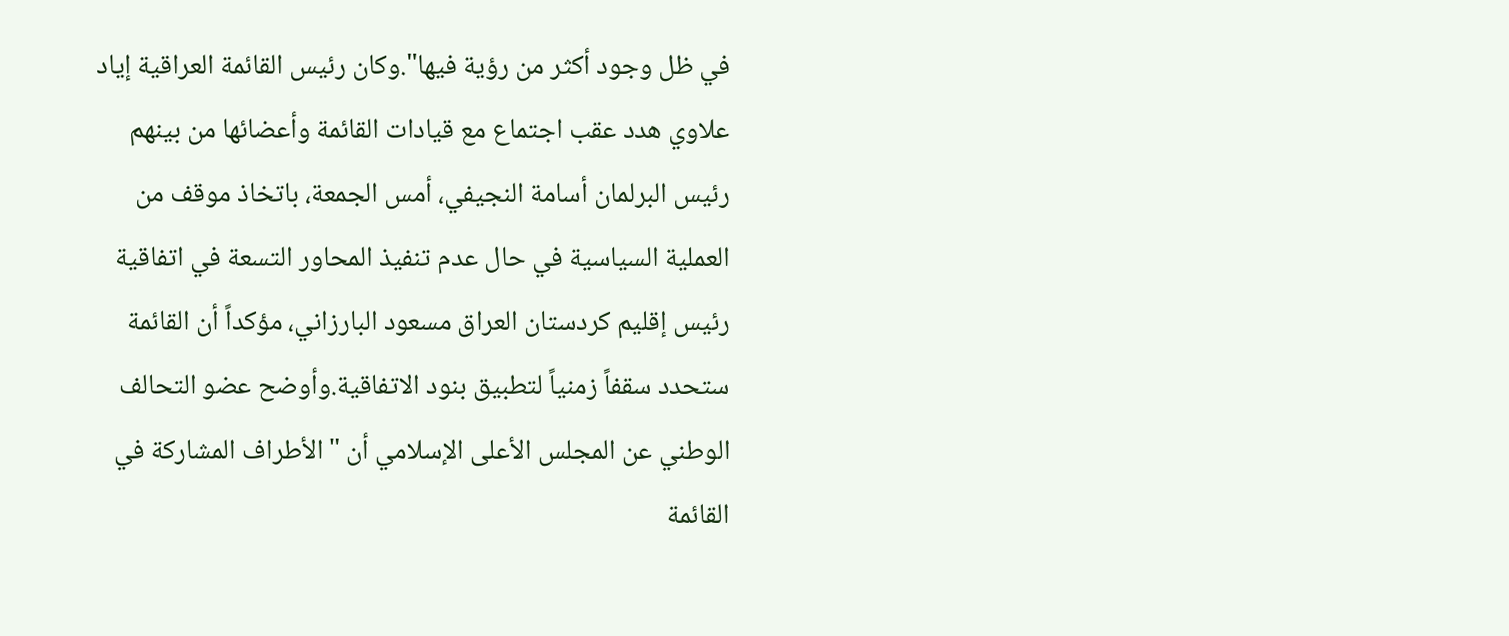في ظل وجود أكثر من رؤية فيها".وكان رئيس القائمة العراقية إياد علاوي هدد عقب اجتماع مع قيادات القائمة وأعضائها من بينهم رئيس البرلمان أسامة النجيفي، أمس الجمعة، باتخاذ موقف من العملية السياسية في حال عدم تنفيذ المحاور التسعة في اتفاقية رئيس إقليم كردستان العراق مسعود البارزاني، مؤكداً أن القائمة ستحدد سقفاً زمنياً لتطبيق بنود الاتفاقية.وأوضح عضو التحالف الوطني عن المجلس الأعلى الإسلامي أن "الأطراف المشاركة في القائمة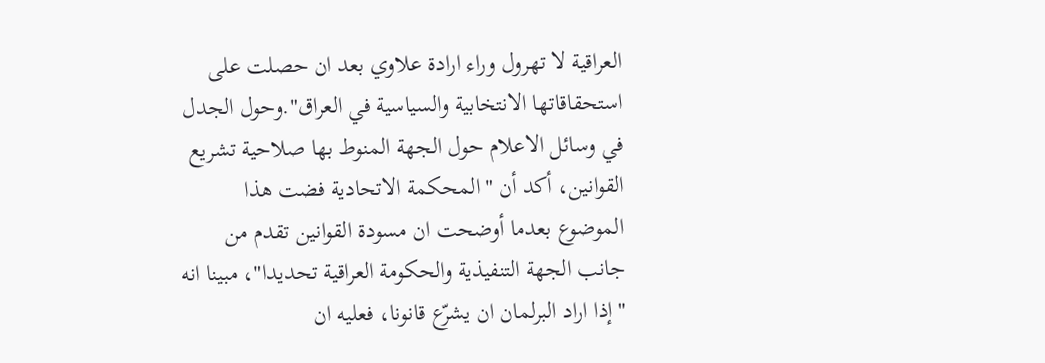العراقية لا تهرول وراء ارادة علاوي بعد ان حصلت على استحقاقاتها الانتخابية والسياسية في العراق".وحول الجدل في وسائل الاعلام حول الجهة المنوط بها صلاحية تشريع القوانين، أكد أن "المحكمة الاتحادية فضت هذا الموضوع بعدما أوضحت ان مسودة القوانين تقدم من جانب الجهة التنفيذية والحكومة العراقية تحديدا"، مبينا انه "إذا اراد البرلمان ان يشرّع قانونا، فعليه ان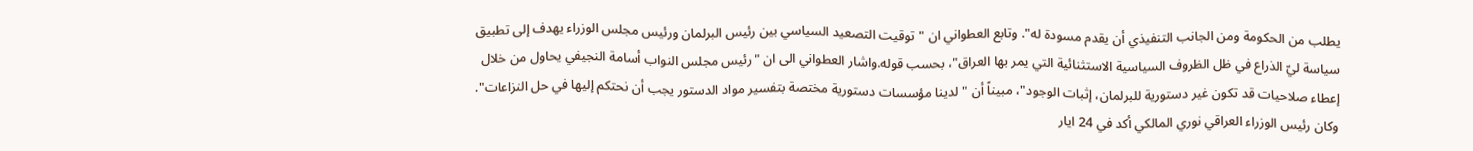يطلب من الحكومة ومن الجانب التنفيذي أن يقدم مسودة له". وتابع العطواني ان "توقيت التصعيد السياسي بين رئيس البرلمان ورئيس مجلس الوزراء يهدف إلى تطبيق سياسة ليّ الذراع في ظل الظروف السياسية الاستثنائية التي يمر بها العراق"، بحسب قوله.واشار العطواني الى ان "رئيس مجلس النواب أسامة النجيفي يحاول من خلال إعطاء صلاحيات قد تكون غير دستورية للبرلمان، إثبات الوجود"، مبيناً أن "لدينا مؤسسات دستورية مختصة بتفسير مواد الدستور يجب أن نحتكم إليها في حل النزاعات". وكان رئيس الوزراء العراقي نوري المالكي أكد في 24 ايار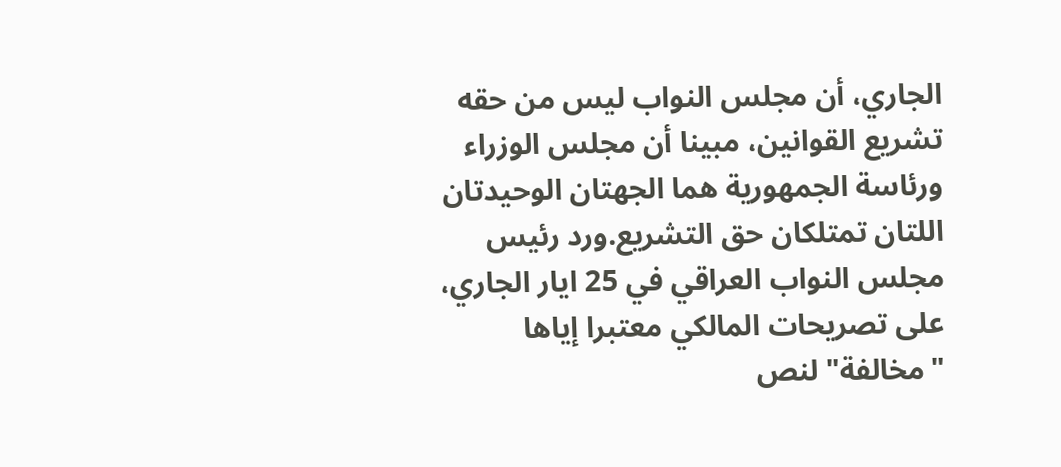الجاري، أن مجلس النواب ليس من حقه تشريع القوانين، مبينا أن مجلس الوزراء ورئاسة الجمهورية هما الجهتان الوحيدتان اللتان تمتلكان حق التشريع.ورد رئيس مجلس النواب العراقي في 25 ايار الجاري، على تصريحات المالكي معتبرا إياها "مخالفة" لنص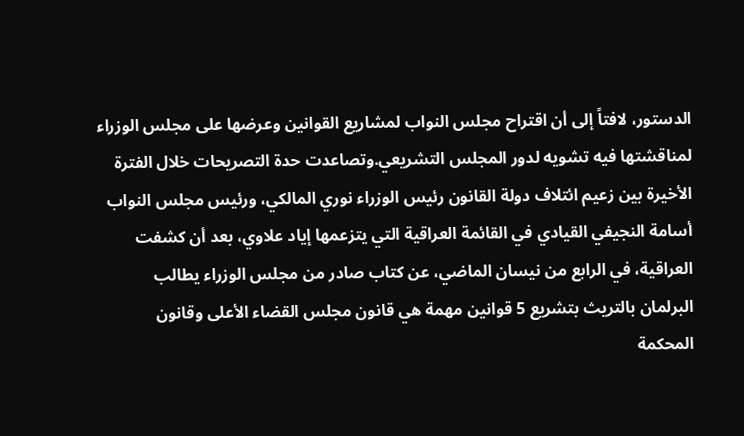الدستور، لافتاً إلى أن اقتراح مجلس النواب لمشاريع القوانين وعرضها على مجلس الوزراء لمناقشتها فيه تشويه لدور المجلس التشريعي.وتصاعدت حدة التصريحات خلال الفترة الأخيرة بين زعيم ائتلاف دولة القانون رئيس الوزراء نوري المالكي، ورئيس مجلس النواب أسامة النجيفي القيادي في القائمة العراقية التي يتزعمها إياد علاوي، بعد أن كشفت العراقية، في الرابع من نيسان الماضي، عن كتاب صادر من مجلس الوزراء يطالب البرلمان بالتريث بتشريع 5 قوانين مهمة هي قانون مجلس القضاء الأعلى وقانون المحكمة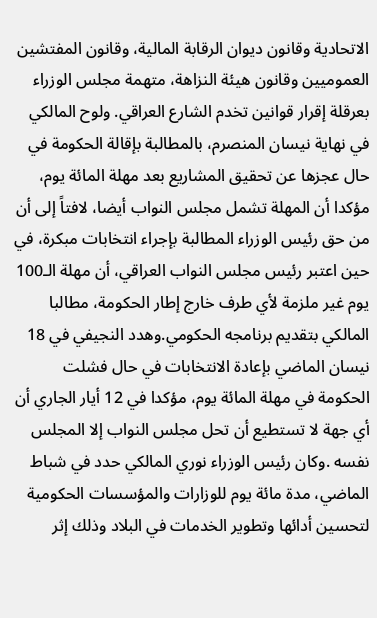الاتحادية وقانون ديوان الرقابة المالية، وقانون المفتشين العموميين وقانون هيئة النزاهة، متهمة مجلس الوزراء بعرقلة إقرار قوانين تخدم الشارع العراقي. ولوح المالكي في نهاية نيسان المنصرم، بالمطالبة بإقالة الحكومة في حال عجزها عن تحقيق المشاريع بعد مهلة المائة يوم، مؤكدا أن المهلة تشمل مجلس النواب أيضا، لافتاً إلى أن من حق رئيس الوزراء المطالبة بإجراء انتخابات مبكرة، في حين اعتبر رئيس مجلس النواب العراقي، أن مهلة الـ100 يوم غير ملزمة لأي طرف خارج إطار الحكومة، مطالبا المالكي بتقديم برنامجه الحكومي.وهدد النجيفي في 18 نيسان الماضي بإعادة الانتخابات في حال فشلت الحكومة في مهلة المائة يوم، مؤكدا في 12 أيار الجاري أن أي جهة لا تستطيع أن تحل مجلس النواب إلا المجلس نفسه .وكان رئيس الوزراء نوري المالكي حدد في شباط الماضي، مدة مائة يوم للوزارات والمؤسسات الحكومية لتحسين أدائها وتطوير الخدمات في البلاد وذلك إثر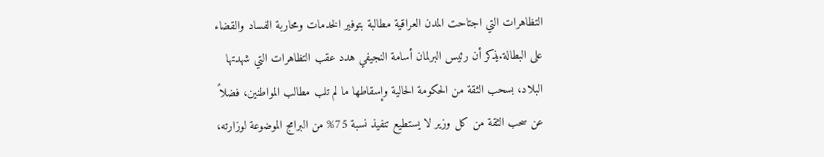التظاهرات التي اجتاحت المدن العراقية مطالبة بتوفير الخدمات ومحاربة الفساد والقضاء على البطالة.يذكر أن رئيس البرلمان أسامة النجيفي هدد عقب التظاهرات التي شهدتها البلاد، بسحب الثقة من الحكومة الحالية وإسقاطها ما لم تلب مطالب المواطنين، فضلاً عن سحب الثقة من كل وزير لا يستطيع تنفيذ نسبة 75% من البرامج الموضوعة لوزارته،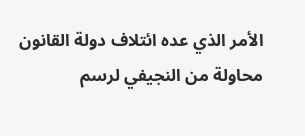الأمر الذي عده ائتلاف دولة القانون محاولة من النجيفي لرسم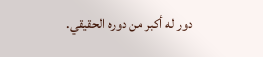دور له أكبر من دوره الحقيقي.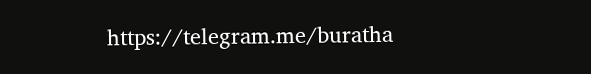https://telegram.me/buratha